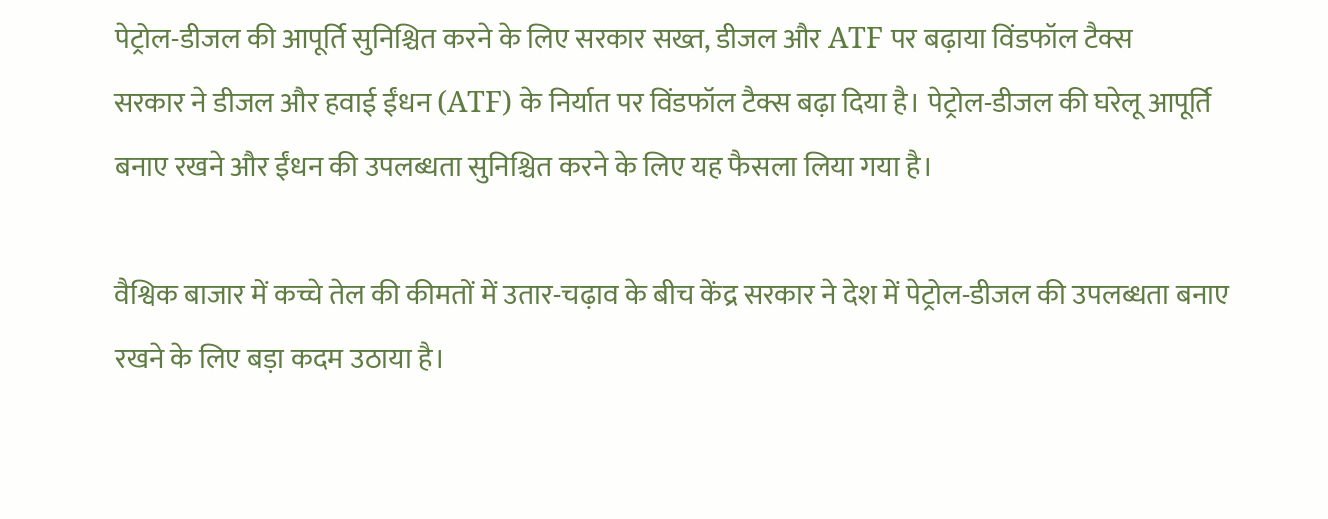पेट्रोल-डीजल की आपूर्ति सुनिश्चित करने के लिए सरकार सख्त, डीजल और ATF पर बढ़ाया विंडफॉल टैक्स
सरकार ने डीजल और हवाई ईंधन (ATF) के निर्यात पर विंडफॉल टैक्स बढ़ा दिया है। पेट्रोल-डीजल की घरेलू आपूर्ति बनाए रखने और ईंधन की उपलब्धता सुनिश्चित करने के लिए यह फैसला लिया गया है।

वैश्विक बाजार में कच्चे तेल की कीमतों में उतार-चढ़ाव के बीच केंद्र सरकार ने देश में पेट्रोल-डीजल की उपलब्धता बनाए रखने के लिए बड़ा कदम उठाया है।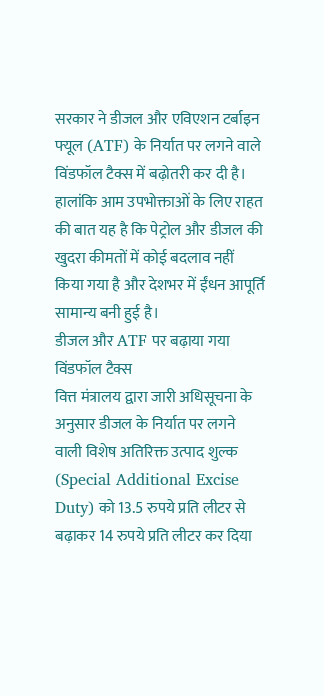सरकार ने डीजल और एविएशन टर्बाइन फ्यूल (ATF) के निर्यात पर लगने वाले विंडफॉल टैक्स में बढ़ोतरी कर दी है। हालांकि आम उपभोक्ताओं के लिए राहत की बात यह है कि पेट्रोल और डीजल की खुदरा कीमतों में कोई बदलाव नहीं किया गया है और देशभर में ईंधन आपूर्ति सामान्य बनी हुई है।
डीजल और ATF पर बढ़ाया गया विंडफॉल टैक्स
वित्त मंत्रालय द्वारा जारी अधिसूचना के अनुसार डीजल के निर्यात पर लगने वाली विशेष अतिरिक्त उत्पाद शुल्क (Special Additional Excise Duty) को 13.5 रुपये प्रति लीटर से बढ़ाकर 14 रुपये प्रति लीटर कर दिया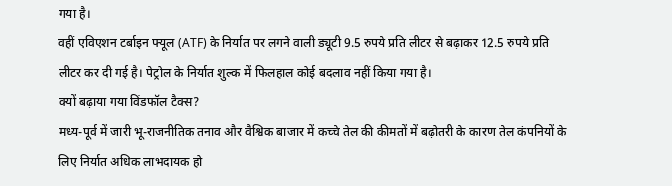गया है।
वहीं एविएशन टर्बाइन फ्यूल (ATF) के निर्यात पर लगने वाली ड्यूटी 9.5 रुपये प्रति लीटर से बढ़ाकर 12.5 रुपये प्रति लीटर कर दी गई है। पेट्रोल के निर्यात शुल्क में फिलहाल कोई बदलाव नहीं किया गया है।
क्यों बढ़ाया गया विंडफॉल टैक्स?
मध्य-पूर्व में जारी भू-राजनीतिक तनाव और वैश्विक बाजार में कच्चे तेल की कीमतों में बढ़ोतरी के कारण तेल कंपनियों के लिए निर्यात अधिक लाभदायक हो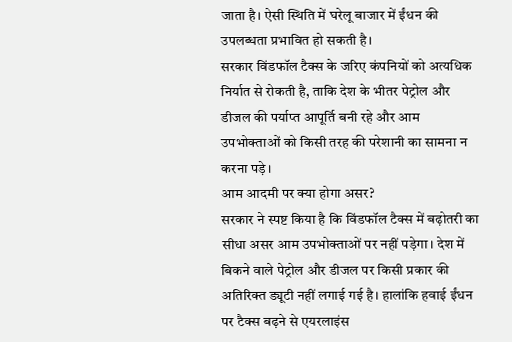जाता है। ऐसी स्थिति में घरेलू बाजार में ईंधन की उपलब्धता प्रभावित हो सकती है।
सरकार विंडफॉल टैक्स के जरिए कंपनियों को अत्यधिक निर्यात से रोकती है, ताकि देश के भीतर पेट्रोल और डीजल की पर्याप्त आपूर्ति बनी रहे और आम उपभोक्ताओं को किसी तरह की परेशानी का सामना न करना पड़े।
आम आदमी पर क्या होगा असर?
सरकार ने स्पष्ट किया है कि विंडफॉल टैक्स में बढ़ोतरी का सीधा असर आम उपभोक्ताओं पर नहीं पड़ेगा। देश में बिकने वाले पेट्रोल और डीजल पर किसी प्रकार की अतिरिक्त ड्यूटी नहीं लगाई गई है। हालांकि हवाई ईंधन पर टैक्स बढ़ने से एयरलाइंस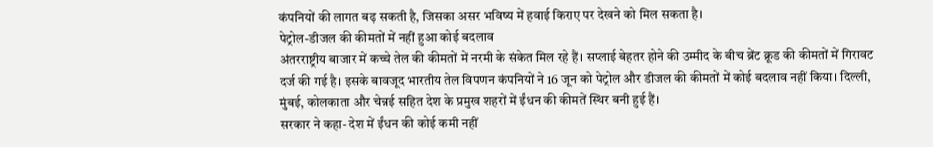कंपनियों की लागत बढ़ सकती है, जिसका असर भविष्य में हवाई किराए पर देखने को मिल सकता है।
पेट्रोल-डीजल की कीमतों में नहीं हुआ कोई बदलाव
अंतरराष्ट्रीय बाजार में कच्चे तेल की कीमतों में नरमी के संकेत मिल रहे हैं। सप्लाई बेहतर होने की उम्मीद के बीच ब्रेंट क्रूड की कीमतों में गिरावट दर्ज की गई है। इसके बावजूद भारतीय तेल विपणन कंपनियों ने 16 जून को पेट्रोल और डीजल की कीमतों में कोई बदलाव नहीं किया। दिल्ली, मुंबई, कोलकाता और चेन्नई सहित देश के प्रमुख शहरों में ईंधन की कीमतें स्थिर बनी हुई हैं।
सरकार ने कहा- देश में ईंधन की कोई कमी नहीं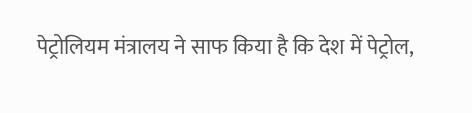पेट्रोलियम मंत्रालय ने साफ किया है कि देश में पेट्रोल,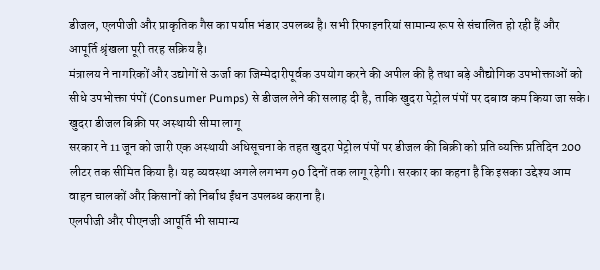डीजल, एलपीजी और प्राकृतिक गैस का पर्याप्त भंडार उपलब्ध है। सभी रिफाइनरियां सामान्य रूप से संचालित हो रही हैं और आपूर्ति श्रृंखला पूरी तरह सक्रिय है।
मंत्रालय ने नागरिकों और उद्योगों से ऊर्जा का जिम्मेदारीपूर्वक उपयोग करने की अपील की है तथा बड़े औद्योगिक उपभोक्ताओं को सीधे उपभोक्ता पंपों (Consumer Pumps) से डीजल लेने की सलाह दी है, ताकि खुदरा पेट्रोल पंपों पर दबाव कम किया जा सके।
खुदरा डीजल बिक्री पर अस्थायी सीमा लागू
सरकार ने 11 जून को जारी एक अस्थायी अधिसूचना के तहत खुदरा पेट्रोल पंपों पर डीजल की बिक्री को प्रति व्यक्ति प्रतिदिन 200 लीटर तक सीमित किया है। यह व्यवस्था अगले लगभग 90 दिनों तक लागू रहेगी। सरकार का कहना है कि इसका उद्देश्य आम वाहन चालकों और किसानों को निर्बाध ईंधन उपलब्ध कराना है।
एलपीजी और पीएनजी आपूर्ति भी सामान्य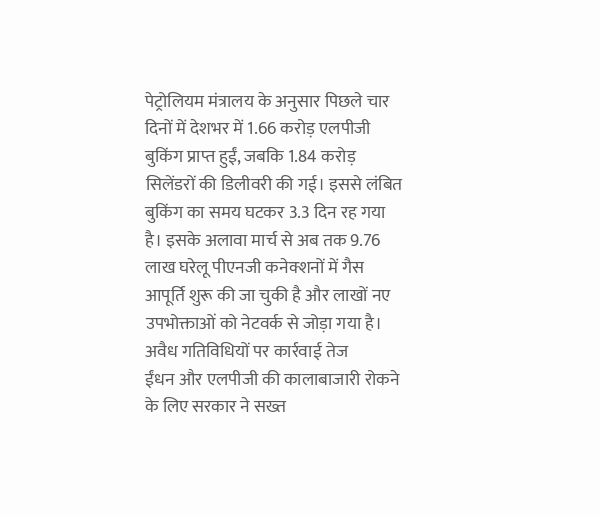पेट्रोलियम मंत्रालय के अनुसार पिछले चार दिनों में देशभर में 1.66 करोड़ एलपीजी बुकिंग प्राप्त हुईं, जबकि 1.84 करोड़ सिलेंडरों की डिलीवरी की गई। इससे लंबित बुकिंग का समय घटकर 3.3 दिन रह गया है। इसके अलावा मार्च से अब तक 9.76 लाख घरेलू पीएनजी कनेक्शनों में गैस आपूर्ति शुरू की जा चुकी है और लाखों नए उपभोक्ताओं को नेटवर्क से जोड़ा गया है।
अवैध गतिविधियों पर कार्रवाई तेज
ईंधन और एलपीजी की कालाबाजारी रोकने के लिए सरकार ने सख्त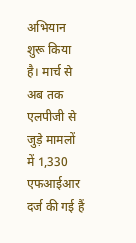अभियान शुरू किया है। मार्च से अब तक एलपीजी से जुड़े मामलों में 1,330 एफआईआर दर्ज की गई हैं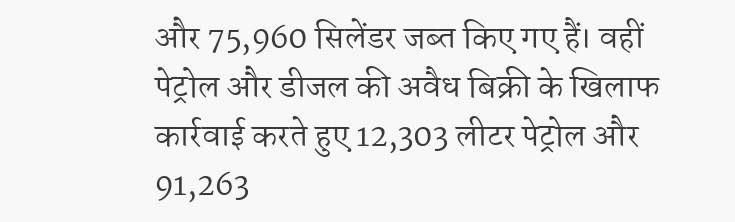और 75,960 सिलेंडर जब्त किए गए हैं। वहीं पेट्रोल और डीजल की अवैध बिक्री के खिलाफ कार्रवाई करते हुए 12,303 लीटर पेट्रोल और 91,263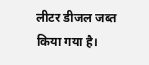लीटर डीजल जब्त किया गया है।